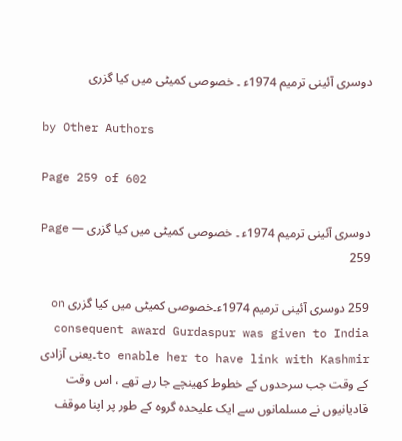دوسری آئینی ترمیم 1974ء ۔ خصوصی کمیٹی میں کیا گزری

by Other Authors

Page 259 of 602

دوسری آئینی ترمیم 1974ء ۔ خصوصی کمیٹی میں کیا گزری — Page 259

259 دوسری آئینی ترمیم 1974ء۔خصوصی کمیٹی میں کیا گزری on consequent award Gurdaspur was given to India to enable her to have link with Kashmir۔یعنی آزادی کے وقت جب سرحدوں کے خطوط کھینچے جا رہے تھے ، اس وقت قادیانیوں نے مسلمانوں سے ایک علیحدہ گروہ کے طور پر اپنا موقف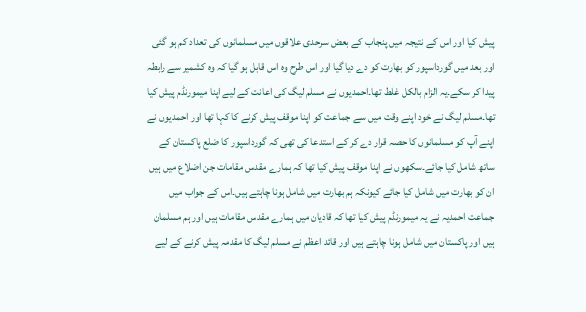پیش کیا اور اس کے نتیجہ میں پنجاب کے بعض سرحدی علاقوں میں مسلمانوں کی تعداد کم ہو گئی اور بعد میں گورداسپور کو بھارت کو دے دیا گیا اور اس طرح وہ اس قابل ہو گیا کہ وہ کشمیر سے رابطہ پیدا کر سکے۔یہ الزام بالکل غلط تھا۔احمدیوں نے مسلم لیگ کی اعانت کے لیے اپنا میمورنڈم پیش کیا تھا۔مسلم لیگ نے خود اپنے وقت میں سے جماعت کو اپنا موقف پیش کرنے کا کہا تھا اور احمدیوں نے اپنے آپ کو مسلمانوں کا حصہ قرار دے کر کے استدعا کی تھی کہ گورداسپور کا ضلع پاکستان کے ساتھ شامل کیا جائے۔سکھوں نے اپنا موقف پیش کیا تھا کہ ہمارے مقدس مقامات جن اضلاع میں ہیں ان کو بھارت میں شامل کیا جائے کیونکہ ہم بھارت میں شامل ہونا چاہتے ہیں۔اس کے جواب میں جماعت احمدیہ نے یہ میمورنڈم پیش کیا تھا کہ قادیان میں ہمارے مقدس مقامات ہیں اور ہم مسلمان ہیں اور پاکستان میں شامل ہونا چاہتے ہیں اور قائد اعظم نے مسلم لیگ کا مقدمہ پیش کرنے کے لیے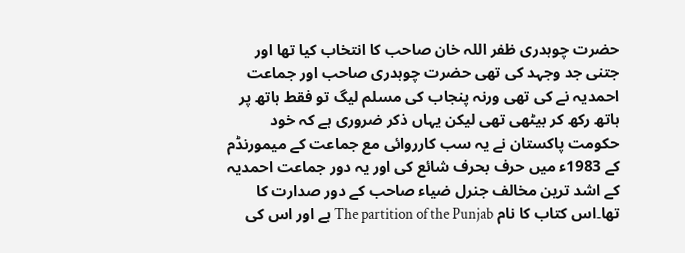حضرت چوہدری ظفر اللہ خان صاحب کا انتخاب کیا تھا اور جتنی جد وجہد کی تھی حضرت چوہدری صاحب اور جماعت احمدیہ نے کی تھی ورنہ پنجاب کی مسلم لیگ تو فقط ہاتھ پر ہاتھ رکھ کر بیٹھی تھی لیکن یہاں ذکر ضروری ہے کہ خود حکومت پاکستان نے یہ سب کارروائی مع جماعت کے میمورنڈم کے 1983ء میں حرف بحرف شائع کی اور یہ دور جماعت احمدیہ کے اشد ترین مخالف جنرل ضیاء صاحب کے دور صدارت کا تھا۔اس کتاب کا نام The partition of the Punjab ہے اور اس کی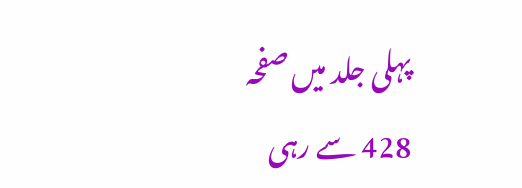پہلی جلد میں صفحہ 428 سے رہی